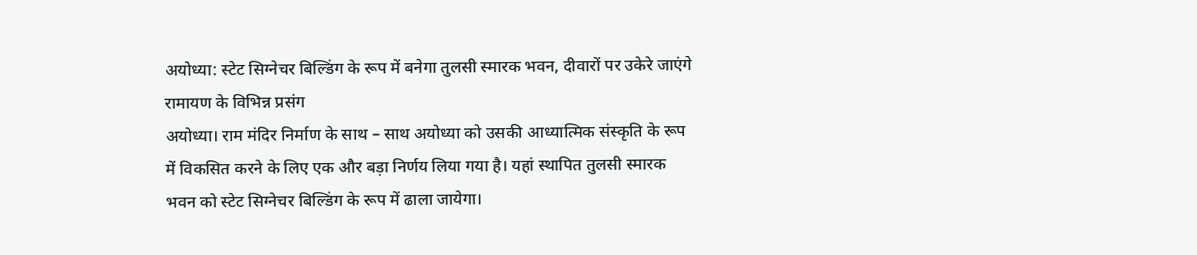अयोध्या: स्टेट सिग्नेचर बिल्डिंग के रूप में बनेगा तुलसी स्मारक भवन, दीवारों पर उकेरे जाएंगे रामायण के विभिन्न प्रसंग
अयोध्या। राम मंदिर निर्माण के साथ – साथ अयोध्या को उसकी आध्यात्मिक संस्कृति के रूप में विकसित करने के लिए एक और बड़ा निर्णय लिया गया है। यहां स्थापित तुलसी स्मारक भवन को स्टेट सिग्नेचर बिल्डिंग के रूप में ढाला जायेगा।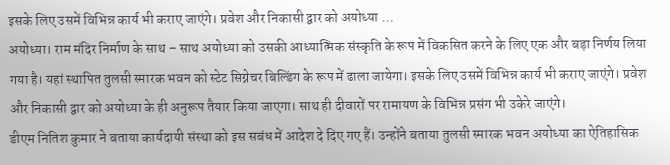इसके लिए उसमें विभिन्न कार्य भी कराए जाएंगे। प्रवेश और निकासी द्वार को अयोध्या …
अयोध्या। राम मंदिर निर्माण के साथ – साथ अयोध्या को उसकी आध्यात्मिक संस्कृति के रूप में विकसित करने के लिए एक और बड़ा निर्णय लिया गया है। यहां स्थापित तुलसी स्मारक भवन को स्टेट सिग्नेचर बिल्डिंग के रूप में ढाला जायेगा। इसके लिए उसमें विभिन्न कार्य भी कराए जाएंगे। प्रवेश और निकासी द्वार को अयोध्या के ही अनुरूप तैयार किया जाएगा। साथ ही दीवारों पर रामायण के विभिन्न प्रसंग भी उकेरे जाएंगे।
डीएम नितिश कुमार ने बताया कार्यदायी संस्था को इस सबंध में आदेश दे दिए गए हैं। उन्होंने बताया तुलसी स्मारक भवन अयोध्या का ऐतिहासिक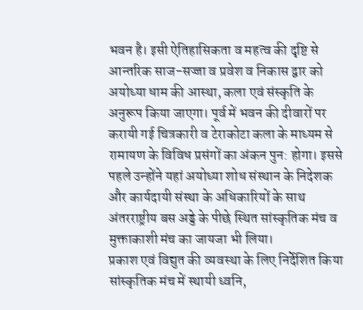भवन है। इसी ऐतिहासिकता व महत्व की दृष्टि से आन्तरिक साज-सज्जा व प्रवेश व निकास द्वार को अयोध्या धाम की आस्था, कला एवं संस्कृति के अनुरूप किया जाएगा। पूर्व में भवन की दीवारों पर करायी गई चित्रकारी व टेराकोटा कला के माध्यम से रामायण के विविध प्रसंगों का अंकन पुन: होगा। इससे पहले उन्होंने यहां अयोध्या शोध संस्थान के निदेशक और कार्यदायी संस्था के अधिकारियों के साथ अंतरराष्ट्रीय बस अड्डे के पीछे स्थित सांस्कृतिक मंच व मुक्ताकाशी मंच का जायजा भी लिया।
प्रकाश एवं विद्युत की व्यवस्था के लिए निर्देशित किया
सांस्कृतिक मंच में स्थायी ध्वनि,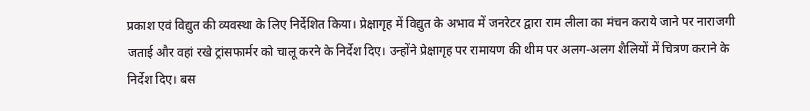प्रकाश एवं विद्युत की व्यवस्था के लिए निर्देशित किया। प्रेक्षागृह में विद्युत के अभाव में जनरेटर द्वारा राम लीला का मंचन कराये जाने पर नाराजगी जताई और वहां रखे ट्रांसफार्मर को चालू करने के निर्देश दिए। उन्होंने प्रेक्षागृह पर रामायण की थीम पर अलग-अलग शैलियों में चित्रण कराने के निर्देश दिए। बस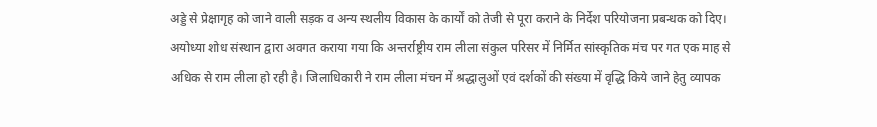अड्डे से प्रेक्षागृह को जाने वाली सड़क व अन्य स्थलीय विकास के कार्यों को तेजी से पूरा कराने के निर्देश परियोजना प्रबन्धक को दिए।
अयोध्या शोध संस्थान द्वारा अवगत कराया गया कि अन्तर्राष्ट्रीय राम लीला संकुल परिसर में निर्मित सांस्कृतिक मंच पर गत एक माह से अधिक से राम लीला हो रही है। जिलाधिकारी ने राम लीला मंचन में श्रद्धालुओं एवं दर्शकों की संख्या में वृद्धि किये जाने हेतु व्यापक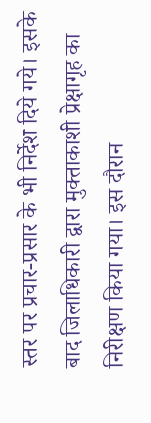स्तर पर प्रचार-प्रसार के भी निर्देश दिये गये। इसके बाद जिलाधिकारी द्वारा मुक्ताकाशी प्रेक्षागृह का निरीक्षण किया गया। इस दौरान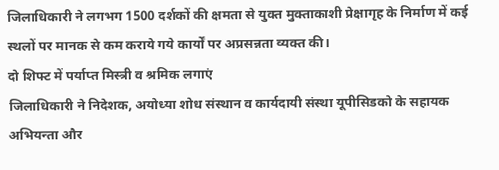जिलाधिकारी ने लगभग 1500 दर्शकों की क्षमता से युक्त मुक्ताकाशी प्रेक्षागृह के निर्माण में कई स्थलों पर मानक से कम कराये गये कार्यों पर अप्रसन्नता व्यक्त की।
दो शिफ्ट में पर्याप्त मिस्त्री व श्रमिक लगाएं
जिलाधिकारी ने निदेशक, अयोध्या शोध संस्थान व कार्यदायी संस्था यूपीसिडको के सहायक अभियन्ता और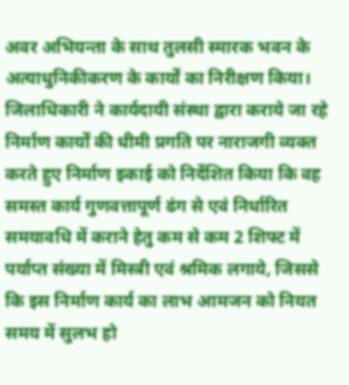अवर अभियन्ता के साथ तुलसी स्मारक भवन के अत्याधुनिकीकरण के कार्यों का निरीक्षण किया। जिलाधिकारी ने कार्यदायी संस्था द्वारा कराये जा रहे निर्माण कार्यों की धीमी प्रगति पर नाराजगी व्यक्त करते हुए निर्माण इकाई को निर्देशित किया कि वह समस्त कार्य गुणवत्तापूर्ण ढंग से एवं निर्धारित समयावधि में कराने हेतु कम से कम 2 शिफ्ट में पर्याप्त संख्या में मिस्त्री एवं श्रमिक लगाये, जिससे कि इस निर्माण कार्य का लाभ आमजन को नियत समय में सुलभ हो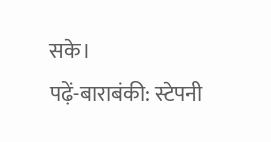सके।
पढ़ें-बाराबंकी: स्टेपनी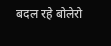बदल रहे बोलेरो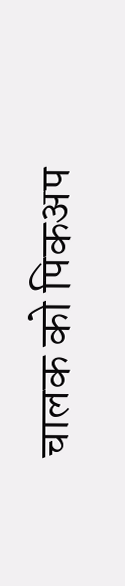चालक को पिकअप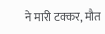ने मारी टक्कर, मौत